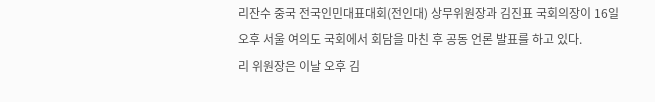리잔수 중국 전국인민대표대회(전인대) 상무위원장과 김진표 국회의장이 16일 오후 서울 여의도 국회에서 회담을 마친 후 공동 언론 발표를 하고 있다.
리 위원장은 이날 오후 김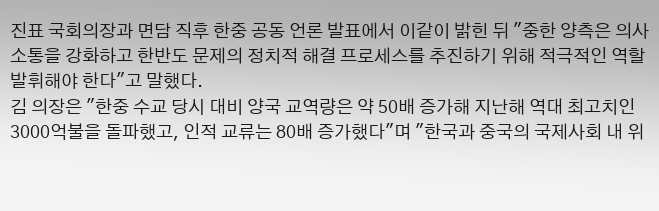진표 국회의장과 면담 직후 한중 공동 언론 발표에서 이같이 밝힌 뒤 "중한 양측은 의사소통을 강화하고 한반도 문제의 정치적 해결 프로세스를 추진하기 위해 적극적인 역할 발휘해야 한다"고 말했다.
김 의장은 "한중 수교 당시 대비 양국 교역량은 약 50배 증가해 지난해 역대 최고치인 3000억불을 돌파했고, 인적 교류는 80배 증가했다"며 "한국과 중국의 국제사회 내 위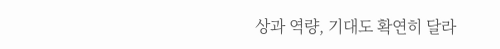상과 역량, 기대도 확연히 달라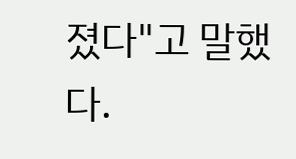졌다"고 말했다.